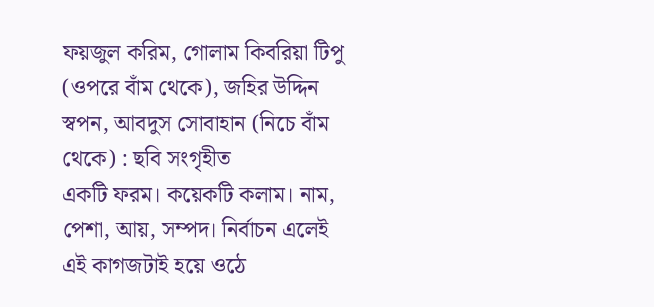ফয়জুল করিম, গোলাম কিবরিয়া টিপু (ওপরে বাঁম থেকে), জহির উদ্দিন স্বপন, আবদুস সোবাহান (নিচে বাঁম থেকে) : ছবি সংগৃহীত
একটি ফরম। কয়েকটি কলাম। নাম, পেশা, আয়, সম্পদ। নির্বাচন এলেই এই কাগজটাই হয়ে ওঠে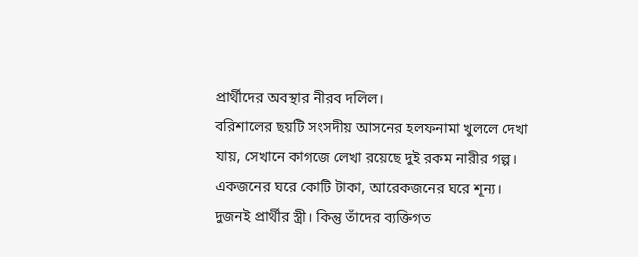প্রার্থীদের অবস্থার নীরব দলিল।
বরিশালের ছয়টি সংসদীয় আসনের হলফনামা খুললে দেখা যায়, সেখানে কাগজে লেখা রয়েছে দুই রকম নারীর গল্প। একজনের ঘরে কোটি টাকা, আরেকজনের ঘরে শূন্য। দুজনই প্রার্থীর স্ত্রী। কিন্তু তাঁদের ব্যক্তিগত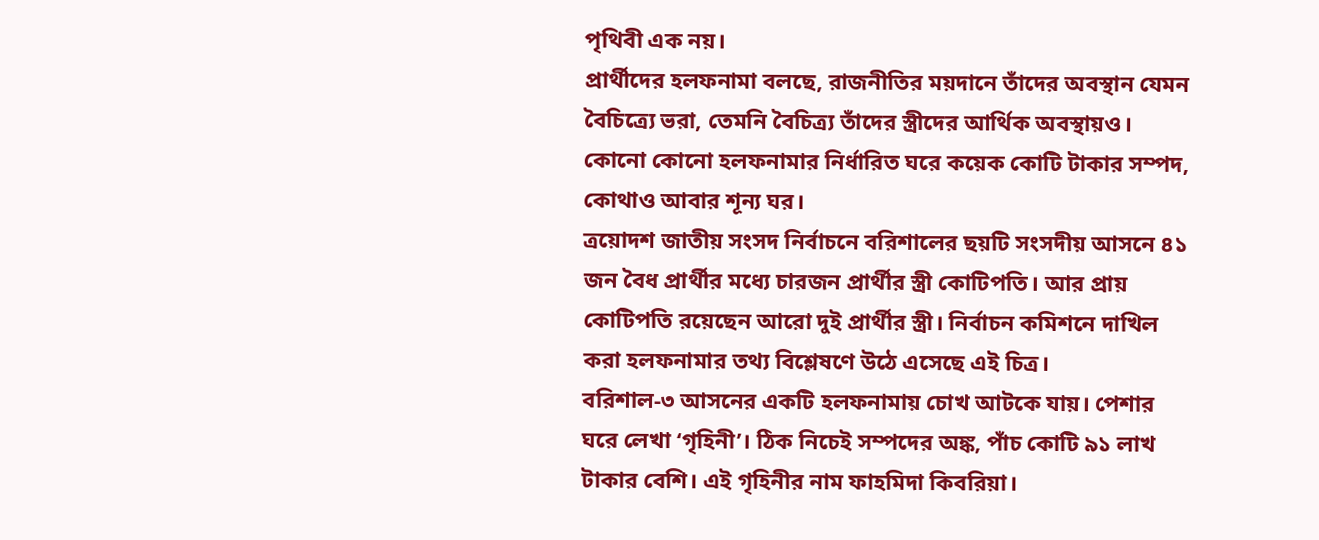পৃথিবী এক নয়।
প্রার্থীদের হলফনামা বলছে, রাজনীতির ময়দানে তাঁদের অবস্থান যেমন বৈচিত্র্যে ভরা, তেমনি বৈচিত্র্য তাঁদের স্ত্রীদের আর্থিক অবস্থায়ও। কোনো কোনো হলফনামার নির্ধারিত ঘরে কয়েক কোটি টাকার সম্পদ, কোথাও আবার শূন্য ঘর।
ত্রয়োদশ জাতীয় সংসদ নির্বাচনে বরিশালের ছয়টি সংসদীয় আসনে ৪১ জন বৈধ প্রার্থীর মধ্যে চারজন প্রার্থীর স্ত্রী কোটিপতি। আর প্রায় কোটিপতি রয়েছেন আরো দুই প্রার্থীর স্ত্রী। নির্বাচন কমিশনে দাখিল করা হলফনামার তথ্য বিশ্লেষণে উঠে এসেছে এই চিত্র।
বরিশাল-৩ আসনের একটি হলফনামায় চোখ আটকে যায়। পেশার ঘরে লেখা ‘গৃহিনী’। ঠিক নিচেই সম্পদের অঙ্ক, পাঁচ কোটি ৯১ লাখ টাকার বেশি। এই গৃহিনীর নাম ফাহমিদা কিবরিয়া।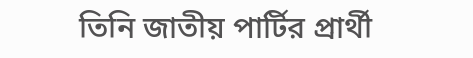তিনি জাতীয় পার্টির প্রার্থী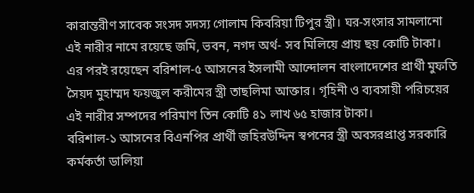কারান্তরীণ সাবেক সংসদ সদস্য গোলাম কিবরিয়া টিপুর স্ত্রী। ঘর-সংসার সামলানো এই নারীর নামে রয়েছে জমি, ভবন, নগদ অর্থ- সব মিলিয়ে প্রায় ছয় কোটি টাকা।
এর পরই রয়েছেন বরিশাল-৫ আসনের ইসলামী আন্দোলন বাংলাদেশের প্রার্থী মুফতি সৈয়দ মুহাম্মদ ফয়জুল করীমের স্ত্রী তাছলিমা আক্তার। গৃহিনী ও ব্যবসায়ী পরিচয়ের এই নারীর সম্পদের পরিমাণ তিন কোটি ৪১ লাখ ৬৫ হাজার টাকা।
বরিশাল-১ আসনের বিএনপির প্রার্থী জহিরউদ্দিন স্বপনের স্ত্রী অবসরপ্রাপ্ত সরকারি কর্মকর্তা ডালিয়া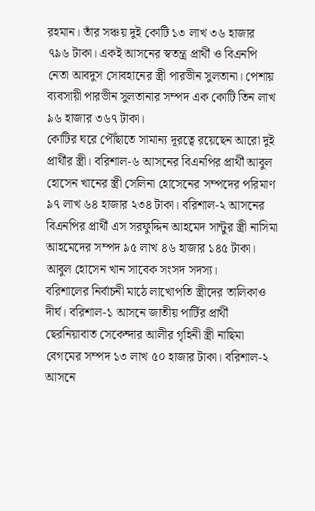রহমান। তাঁর সঞ্চয় দুই কোটি ১৩ লাখ ৩৬ হাজার ৭৯৬ টাকা। একই আসনের স্বতন্ত্র প্রার্থী ও বিএনপি নেতা আবদুস সোবহানের স্ত্রী পারভীন সুলতানা। পেশায় ব্যবসায়ী পারভীন সুলতানার সম্পদ এক কোটি তিন লাখ ৯৬ হাজার ৩৬৭ টাকা।
কোটির ঘরে পৌঁছাতে সামান্য দূরত্বে রয়েছেন আরো দুই প্রার্থীর স্ত্রী। বরিশাল-৬ আসনের বিএনপির প্রার্থী আবুল হোসেন খানের স্ত্রী সেলিনা হোসেনের সম্পদের পরিমাণ ৯৭ লাখ ৬৪ হাজার ২৩৪ টাকা। বরিশাল-২ আসনের বিএনপির প্রার্থী এস সরফুদ্দিন আহমেদ সান্টুর স্ত্রী নাসিমা আহমেদের সম্পদ ৯৫ লাখ ৪৬ হাজার ১৪৫ টাকা। আবুল হোসেন খান সাবেক সংসদ সদস্য।
বরিশালের নির্বাচনী মাঠে লাখোপতি স্ত্রীদের তালিকাও দীর্ঘ। বরিশাল-১ আসনে জাতীয় পার্টির প্রার্থী ছেরনিয়াবাত সেকেন্দার আলীর গৃহিনী স্ত্রী নাছিমা বেগমের সম্পদ ১৩ লাখ ৫০ হাজার টাকা। বরিশাল-২ আসনে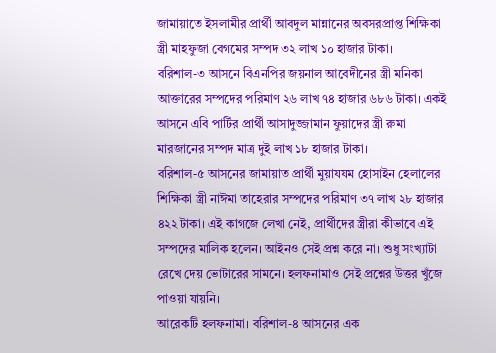জামায়াতে ইসলামীর প্রার্থী আবদুল মান্নানের অবসরপ্রাপ্ত শিক্ষিকা স্ত্রী মাহফুজা বেগমের সম্পদ ৩২ লাখ ১০ হাজার টাকা।
বরিশাল-৩ আসনে বিএনপির জয়নাল আবেদীনের স্ত্রী মনিকা আক্তারের সম্পদের পরিমাণ ২৬ লাখ ৭৪ হাজার ৬৮৬ টাকা। একই আসনে এবি পার্টির প্রার্থী আসাদুজ্জামান ফুয়াদের স্ত্রী রুমা মারজানের সম্পদ মাত্র দুই লাখ ১৮ হাজার টাকা।
বরিশাল-৫ আসনের জামায়াত প্রার্থী মুয়াযযম হোসাইন হেলালের শিক্ষিকা স্ত্রী নাঈমা তাহেরার সম্পদের পরিমাণ ৩৭ লাখ ২৮ হাজার ৪২২ টাকা। এই কাগজে লেখা নেই, প্রার্থীদের স্ত্রীরা কীভাবে এই সম্পদের মালিক হলেন। আইনও সেই প্রশ্ন করে না। শুধু সংখ্যাটা রেখে দেয় ভোটারের সামনে। হলফনামাও সেই প্রশ্নের উত্তর খুঁজে পাওয়া যায়নি।
আরেকটি হলফনামা। বরিশাল-৪ আসনের এক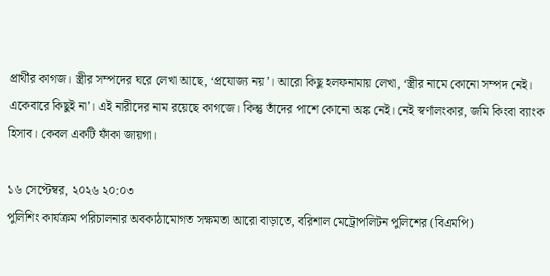প্রার্থীর কাগজ। স্ত্রীর সম্পদের ঘরে লেখা আছে, ‘প্রযোজ্য নয়’। আরো কিছু হলফনামায় লেখা, ‘স্ত্রীর নামে কোনো সম্পদ নেই। একেবারে কিছুই না’। এই নারীদের নাম রয়েছে কাগজে। কিন্তু তাঁদের পাশে কোনো অঙ্ক নেই। নেই স্বর্ণালংকার, জমি কিংবা ব্যাংক হিসাব। কেবল একটি ফাঁকা জায়গা।

১৬ সেপ্টেম্বর, ২০২৬ ২০:০৩
পুলিশিং কার্যক্রম পরিচালনার অবকাঠামোগত সক্ষমতা আরো বাড়াতে, বরিশাল মেট্রোপলিটন পুলিশের (বিএমপি)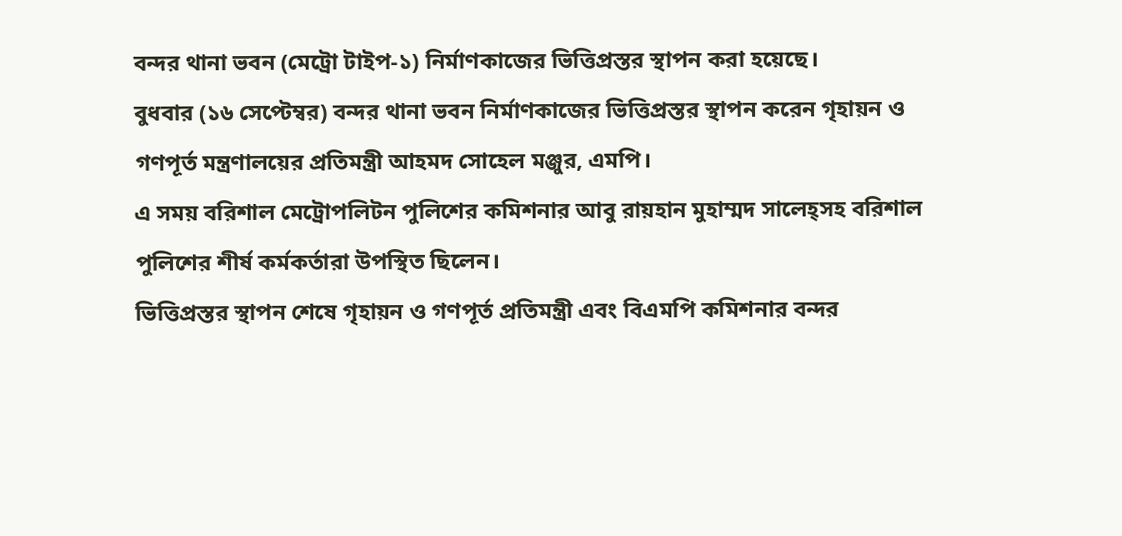বন্দর থানা ভবন (মেট্রো টাইপ-১) নির্মাণকাজের ভিত্তিপ্রস্তর স্থাপন করা হয়েছে।
বুধবার (১৬ সেপ্টেম্বর) বন্দর থানা ভবন নির্মাণকাজের ভিত্তিপ্রস্তর স্থাপন করেন গৃহায়ন ও গণপূর্ত মন্ত্রণালয়ের প্রতিমন্ত্রী আহমদ সোহেল মঞ্জুর, এমপি।
এ সময় বরিশাল মেট্রোপলিটন পুলিশের কমিশনার আবু রায়হান মুহাম্মদ সালেহ্সহ বরিশাল পুলিশের শীর্ষ কর্মকর্তারা উপস্থিত ছিলেন।
ভিত্তিপ্রস্তর স্থাপন শেষে গৃহায়ন ও গণপূর্ত প্রতিমন্ত্রী এবং বিএমপি কমিশনার বন্দর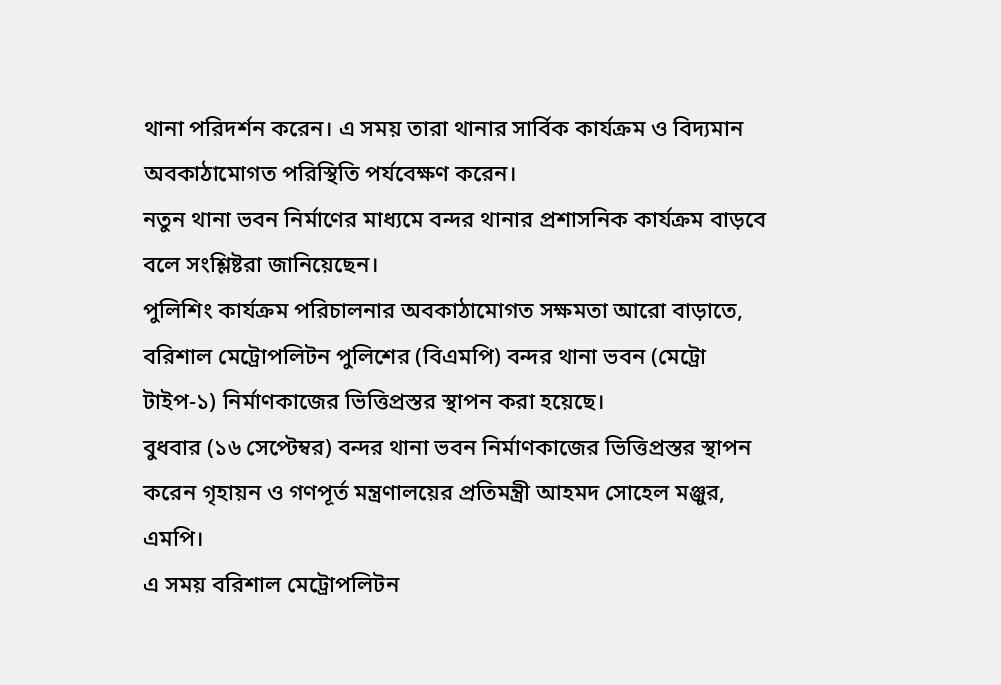থানা পরিদর্শন করেন। এ সময় তারা থানার সার্বিক কার্যক্রম ও বিদ্যমান অবকাঠামোগত পরিস্থিতি পর্যবেক্ষণ করেন।
নতুন থানা ভবন নির্মাণের মাধ্যমে বন্দর থানার প্রশাসনিক কার্যক্রম বাড়বে বলে সংশ্লিষ্টরা জানিয়েছেন।
পুলিশিং কার্যক্রম পরিচালনার অবকাঠামোগত সক্ষমতা আরো বাড়াতে, বরিশাল মেট্রোপলিটন পুলিশের (বিএমপি) বন্দর থানা ভবন (মেট্রো টাইপ-১) নির্মাণকাজের ভিত্তিপ্রস্তর স্থাপন করা হয়েছে।
বুধবার (১৬ সেপ্টেম্বর) বন্দর থানা ভবন নির্মাণকাজের ভিত্তিপ্রস্তর স্থাপন করেন গৃহায়ন ও গণপূর্ত মন্ত্রণালয়ের প্রতিমন্ত্রী আহমদ সোহেল মঞ্জুর, এমপি।
এ সময় বরিশাল মেট্রোপলিটন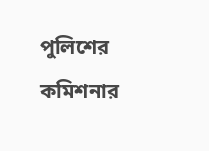পুলিশের কমিশনার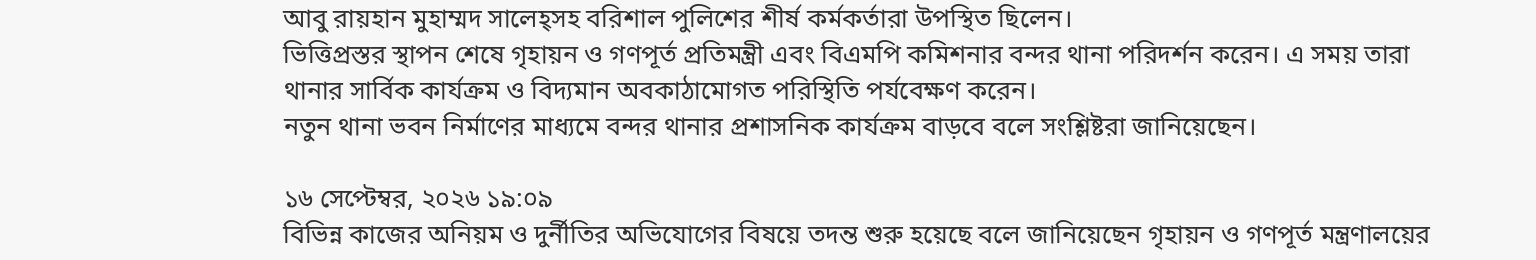আবু রায়হান মুহাম্মদ সালেহ্সহ বরিশাল পুলিশের শীর্ষ কর্মকর্তারা উপস্থিত ছিলেন।
ভিত্তিপ্রস্তর স্থাপন শেষে গৃহায়ন ও গণপূর্ত প্রতিমন্ত্রী এবং বিএমপি কমিশনার বন্দর থানা পরিদর্শন করেন। এ সময় তারা থানার সার্বিক কার্যক্রম ও বিদ্যমান অবকাঠামোগত পরিস্থিতি পর্যবেক্ষণ করেন।
নতুন থানা ভবন নির্মাণের মাধ্যমে বন্দর থানার প্রশাসনিক কার্যক্রম বাড়বে বলে সংশ্লিষ্টরা জানিয়েছেন।

১৬ সেপ্টেম্বর, ২০২৬ ১৯:০৯
বিভিন্ন কাজের অনিয়ম ও দুর্নীতির অভিযোগের বিষয়ে তদন্ত শুরু হয়েছে বলে জানিয়েছেন গৃহায়ন ও গণপূর্ত মন্ত্রণালয়ের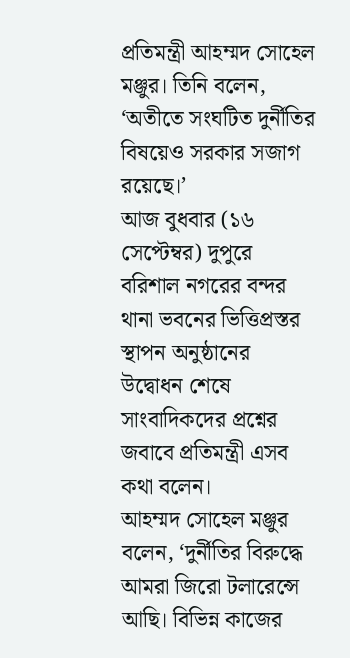প্রতিমন্ত্রী আহম্মদ সোহেল মঞ্জুর। তিনি বলেন, ‘অতীতে সংঘটিত দুর্নীতির বিষয়েও সরকার সজাগ রয়েছে।’
আজ বুধবার (১৬ সেপ্টেম্বর) দুপুরে বরিশাল নগরের বন্দর থানা ভবনের ভিত্তিপ্রস্তর স্থাপন অনুষ্ঠানের উদ্বোধন শেষে সাংবাদিকদের প্রশ্নের জবাবে প্রতিমন্ত্রী এসব কথা বলেন।
আহম্মদ সোহেল মঞ্জুর বলেন, ‘দুর্নীতির বিরুদ্ধে আমরা জিরো টলারেন্সে আছি। বিভিন্ন কাজের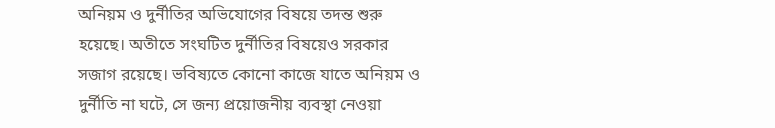অনিয়ম ও দুর্নীতির অভিযোগের বিষয়ে তদন্ত শুরু হয়েছে। অতীতে সংঘটিত দুর্নীতির বিষয়েও সরকার সজাগ রয়েছে। ভবিষ্যতে কোনো কাজে যাতে অনিয়ম ও দুর্নীতি না ঘটে, সে জন্য প্রয়োজনীয় ব্যবস্থা নেওয়া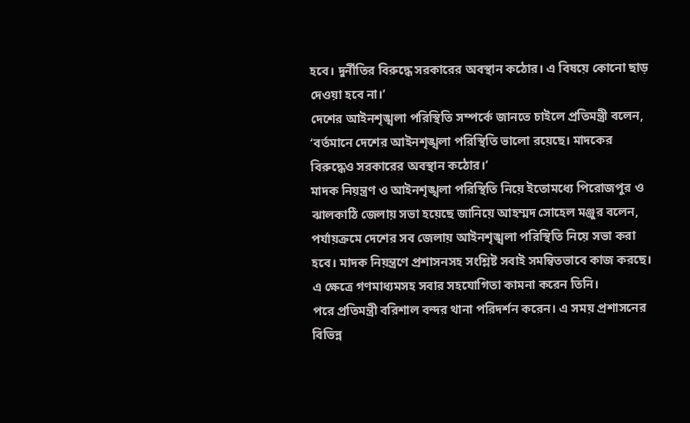হবে। দুর্নীতির বিরুদ্ধে সরকারের অবস্থান কঠোর। এ বিষয়ে কোনো ছাড় দেওয়া হবে না।’
দেশের আইনশৃঙ্খলা পরিস্থিতি সম্পর্কে জানতে চাইলে প্রতিমন্ত্রী বলেন, ‘বর্তমানে দেশের আইনশৃঙ্খলা পরিস্থিতি ভালো রয়েছে। মাদকের বিরুদ্ধেও সরকারের অবস্থান কঠোর।’
মাদক নিয়ন্ত্রণ ও আইনশৃঙ্খলা পরিস্থিতি নিয়ে ইতোমধ্যে পিরোজপুর ও ঝালকাঠি জেলায় সভা হয়েছে জানিয়ে আহম্মদ সোহেল মঞ্জুর বলেন, পর্যায়ক্রমে দেশের সব জেলায় আইনশৃঙ্খলা পরিস্থিতি নিয়ে সভা করা হবে। মাদক নিয়ন্ত্রণে প্রশাসনসহ সংশ্লিষ্ট সবাই সমন্বিতভাবে কাজ করছে। এ ক্ষেত্রে গণমাধ্যমসহ সবার সহযোগিতা কামনা করেন তিনি।
পরে প্রতিমন্ত্রী বরিশাল বন্দর থানা পরিদর্শন করেন। এ সময় প্রশাসনের বিভিন্ন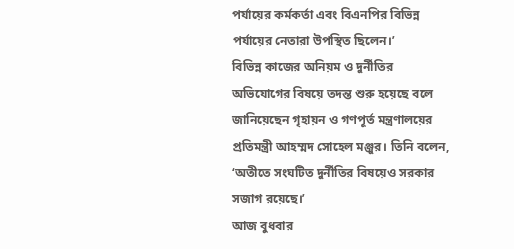পর্যায়ের কর্মকর্তা এবং বিএনপির বিভিন্ন পর্যায়ের নেতারা উপস্থিত ছিলেন।’
বিভিন্ন কাজের অনিয়ম ও দুর্নীতির অভিযোগের বিষয়ে তদন্ত শুরু হয়েছে বলে জানিয়েছেন গৃহায়ন ও গণপূর্ত মন্ত্রণালয়ের প্রতিমন্ত্রী আহম্মদ সোহেল মঞ্জুর। তিনি বলেন, ‘অতীতে সংঘটিত দুর্নীতির বিষয়েও সরকার সজাগ রয়েছে।’
আজ বুধবার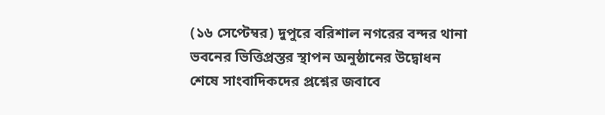(১৬ সেপ্টেম্বর) দুপুরে বরিশাল নগরের বন্দর থানা ভবনের ভিত্তিপ্রস্তর স্থাপন অনুষ্ঠানের উদ্বোধন শেষে সাংবাদিকদের প্রশ্নের জবাবে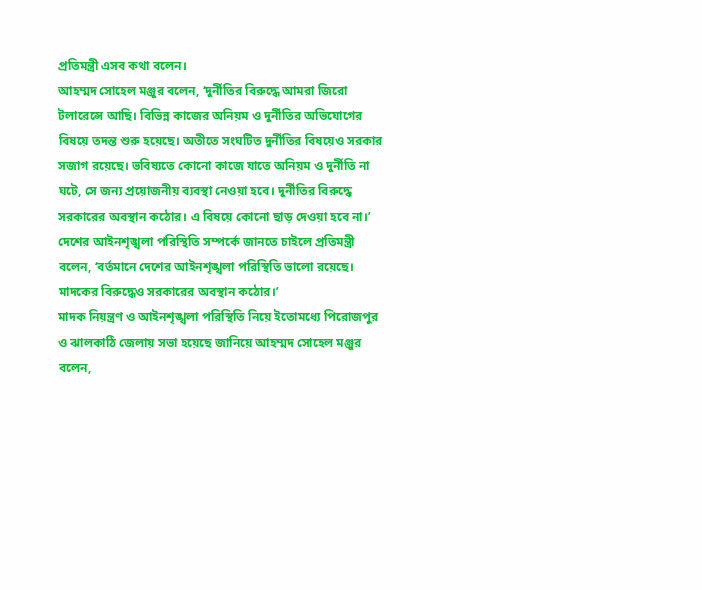প্রতিমন্ত্রী এসব কথা বলেন।
আহম্মদ সোহেল মঞ্জুর বলেন, ‘দুর্নীতির বিরুদ্ধে আমরা জিরো টলারেন্সে আছি। বিভিন্ন কাজের অনিয়ম ও দুর্নীতির অভিযোগের বিষয়ে তদন্ত শুরু হয়েছে। অতীতে সংঘটিত দুর্নীতির বিষয়েও সরকার সজাগ রয়েছে। ভবিষ্যতে কোনো কাজে যাতে অনিয়ম ও দুর্নীতি না ঘটে, সে জন্য প্রয়োজনীয় ব্যবস্থা নেওয়া হবে। দুর্নীতির বিরুদ্ধে সরকারের অবস্থান কঠোর। এ বিষয়ে কোনো ছাড় দেওয়া হবে না।’
দেশের আইনশৃঙ্খলা পরিস্থিতি সম্পর্কে জানতে চাইলে প্রতিমন্ত্রী বলেন, ‘বর্তমানে দেশের আইনশৃঙ্খলা পরিস্থিতি ভালো রয়েছে। মাদকের বিরুদ্ধেও সরকারের অবস্থান কঠোর।’
মাদক নিয়ন্ত্রণ ও আইনশৃঙ্খলা পরিস্থিতি নিয়ে ইতোমধ্যে পিরোজপুর ও ঝালকাঠি জেলায় সভা হয়েছে জানিয়ে আহম্মদ সোহেল মঞ্জুর বলেন,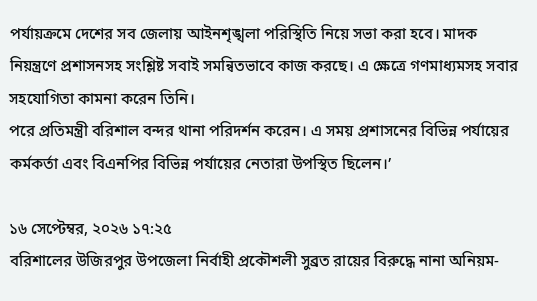পর্যায়ক্রমে দেশের সব জেলায় আইনশৃঙ্খলা পরিস্থিতি নিয়ে সভা করা হবে। মাদক নিয়ন্ত্রণে প্রশাসনসহ সংশ্লিষ্ট সবাই সমন্বিতভাবে কাজ করছে। এ ক্ষেত্রে গণমাধ্যমসহ সবার সহযোগিতা কামনা করেন তিনি।
পরে প্রতিমন্ত্রী বরিশাল বন্দর থানা পরিদর্শন করেন। এ সময় প্রশাসনের বিভিন্ন পর্যায়ের কর্মকর্তা এবং বিএনপির বিভিন্ন পর্যায়ের নেতারা উপস্থিত ছিলেন।’

১৬ সেপ্টেম্বর, ২০২৬ ১৭:২৫
বরিশালের উজিরপুর উপজেলা নির্বাহী প্রকৌশলী সুব্রত রায়ের বিরুদ্ধে নানা অনিয়ম-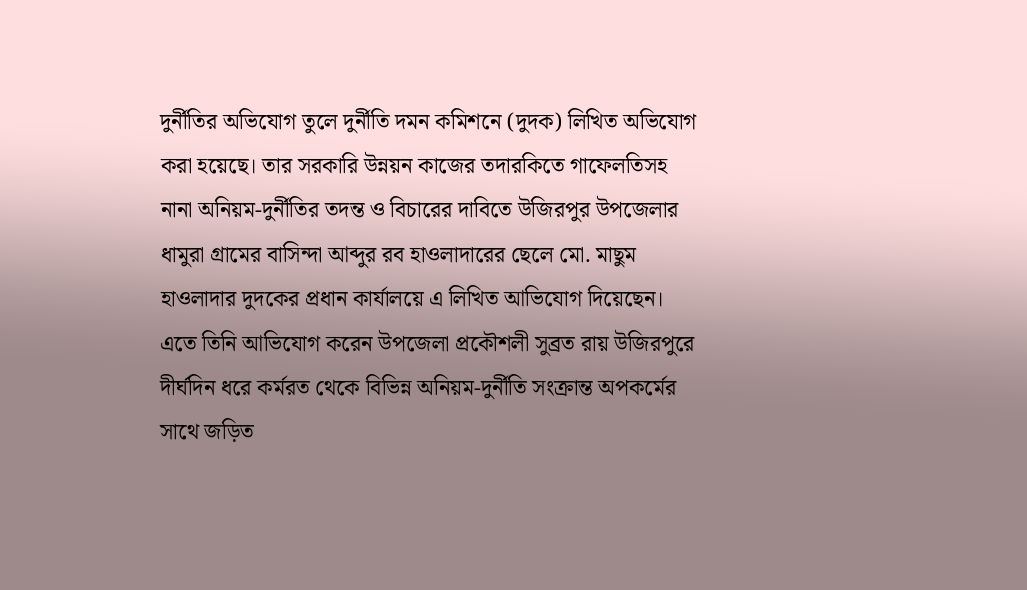দুর্নীতির অভিযোগ তুলে দুর্নীতি দমন কমিশনে (দুদক) লিখিত অভিযোগ করা হয়েছে। তার সরকারি উন্নয়ন কাজের তদারকিতে গাফেলতিসহ নানা অনিয়ম-দুর্নীতির তদন্ত ও বিচারের দাবিতে উজিরপুর উপজেলার ধামুরা গ্রামের বাসিন্দা আব্দুর রব হাওলাদারের ছেলে মো. মাছুম হাওলাদার দুদকের প্রধান কার্যালয়ে এ লিখিত আভিযোগ দিয়েছেন।
এতে তিনি আভিযোগ করেন উপজেলা প্রকৌশলী সুব্রত রায় উজিরপুরে দীর্ঘদিন ধরে কর্মরত থেকে বিভিন্ন অনিয়ম-দুর্নীতি সংক্রান্ত অপকর্মের সাথে জড়িত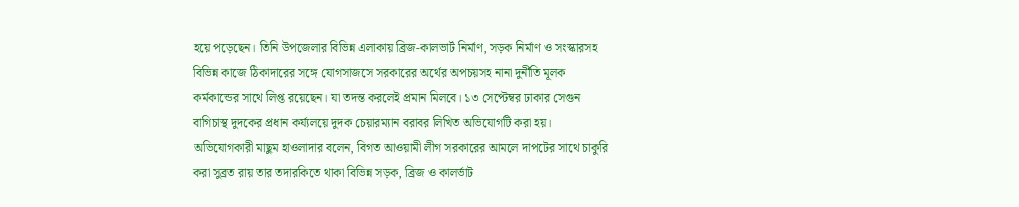হয়ে পড়েছেন। তিনি উপজেলার বিভিন্ন এলাকায় ব্রিজ-কালভার্ট নির্মাণ, সড়ক নির্মাণ ও সংস্কারসহ বিভিন্ন কাজে ঠিকাদারের সঙ্গে যোগসাজসে সরকারের অর্থের অপচয়সহ নানা দুর্নীতি মূলক কর্মকান্ডের সাথে লিপ্ত রয়েছেন। যা তদন্ত করলেই প্রমান মিলবে। ১৩ সেপ্টেম্বর ঢাকার সেগুন বাগিচাস্থ দুদকের প্রধান কর্য্যলয়ে দুদক চেয়ারম্যান বরাবর লিখিত অভিযোগটি করা হয়।
অভিযোগকারী মাছুম হাওলাদার বলেন, বিগত আওয়ামী লীগ সরকারের আমলে দাপটের সাথে চাকুরি করা সুব্রত রায় তার তদারকিতে থাকা বিভিন্ন সড়ক, ব্রিজ ও কালর্ভাট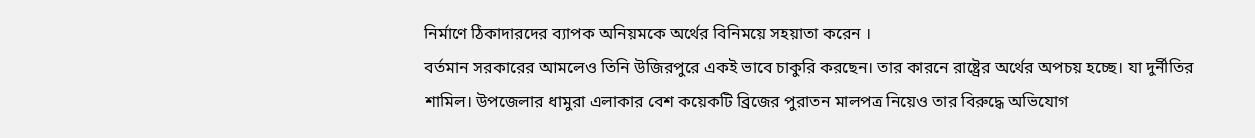নির্মাণে ঠিকাদারদের ব্যাপক অনিয়মকে অর্থের বিনিময়ে সহয়াতা করেন ।
বর্তমান সরকারের আমলেও তিনি উজিরপুরে একই ভাবে চাকুরি করছেন। তার কারনে রাষ্ট্রের অর্থের অপচয় হচ্ছে। যা দুর্নীতির শামিল। উপজেলার ধামুরা এলাকার বেশ কয়েকটি ব্রিজের পুরাতন মালপত্র নিয়েও তার বিরুদ্ধে অভিযোগ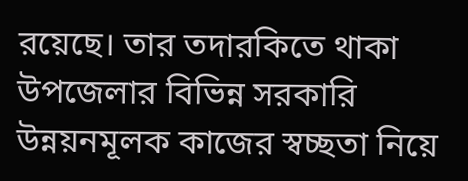রয়েছে। তার তদারকিতে থাকা উপজেলার বিভিন্ন সরকারি উন্নয়নমূলক কাজের স্বচ্ছতা নিয়ে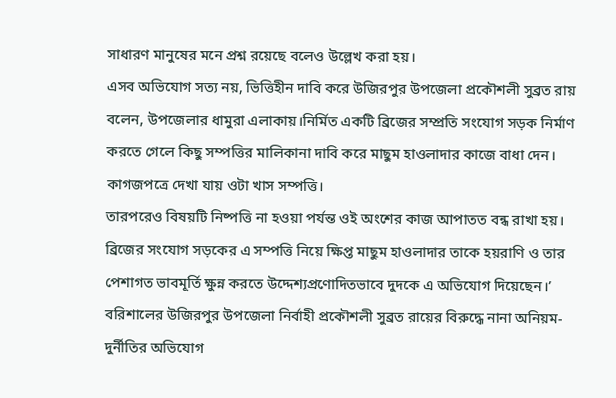সাধারণ মানুষের মনে প্রশ্ন রয়েছে বলেও উল্লেখ করা হয়।
এসব অভিযোগ সত্য নয়, ভিত্তিহীন দাবি করে উজিরপুর উপজেলা প্রকৌশলী সুব্রত রায় বলেন, উপজেলার ধামুরা এলাকায়।নির্মিত একটি ব্রিজের সম্প্রতি সংযোগ সড়ক নির্মাণ করতে গেলে কিছু সম্পত্তির মালিকানা দাবি করে মাছুম হাওলাদার কাজে বাধা দেন। কাগজপত্রে দেখা যায় ওটা খাস সম্পত্তি।
তারপরেও বিষয়টি নিষ্পত্তি না হওয়া পর্যন্ত ওই অংশের কাজ আপাতত বন্ধ রাখা হয়। ব্রিজের সংযোগ সড়কের এ সম্পত্তি নিয়ে ক্ষিপ্ত মাছুম হাওলাদার তাকে হয়রাণি ও তার পেশাগত ভাবমূর্তি ক্ষুন্ন করতে উদ্দেশ্যপ্রণোদিতভাবে দুদকে এ অভিযোগ দিয়েছেন।’
বরিশালের উজিরপুর উপজেলা নির্বাহী প্রকৌশলী সুব্রত রায়ের বিরুদ্ধে নানা অনিয়ম-দুর্নীতির অভিযোগ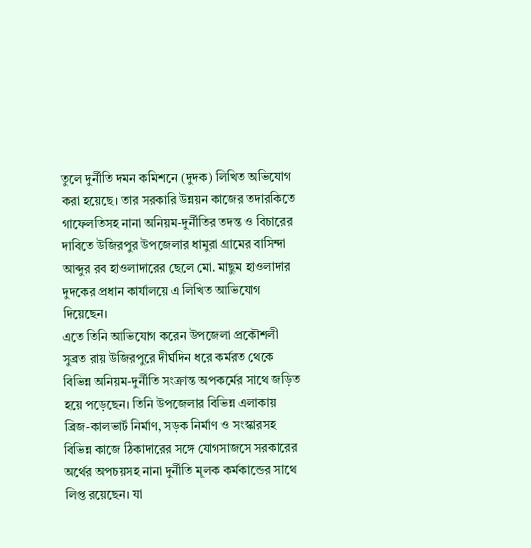তুলে দুর্নীতি দমন কমিশনে (দুদক) লিখিত অভিযোগ করা হয়েছে। তার সরকারি উন্নয়ন কাজের তদারকিতে গাফেলতিসহ নানা অনিয়ম-দুর্নীতির তদন্ত ও বিচারের দাবিতে উজিরপুর উপজেলার ধামুরা গ্রামের বাসিন্দা আব্দুর রব হাওলাদারের ছেলে মো. মাছুম হাওলাদার দুদকের প্রধান কার্যালয়ে এ লিখিত আভিযোগ দিয়েছেন।
এতে তিনি আভিযোগ করেন উপজেলা প্রকৌশলী সুব্রত রায় উজিরপুরে দীর্ঘদিন ধরে কর্মরত থেকে বিভিন্ন অনিয়ম-দুর্নীতি সংক্রান্ত অপকর্মের সাথে জড়িত হয়ে পড়েছেন। তিনি উপজেলার বিভিন্ন এলাকায় ব্রিজ-কালভার্ট নির্মাণ, সড়ক নির্মাণ ও সংস্কারসহ বিভিন্ন কাজে ঠিকাদারের সঙ্গে যোগসাজসে সরকারের অর্থের অপচয়সহ নানা দুর্নীতি মূলক কর্মকান্ডের সাথে লিপ্ত রয়েছেন। যা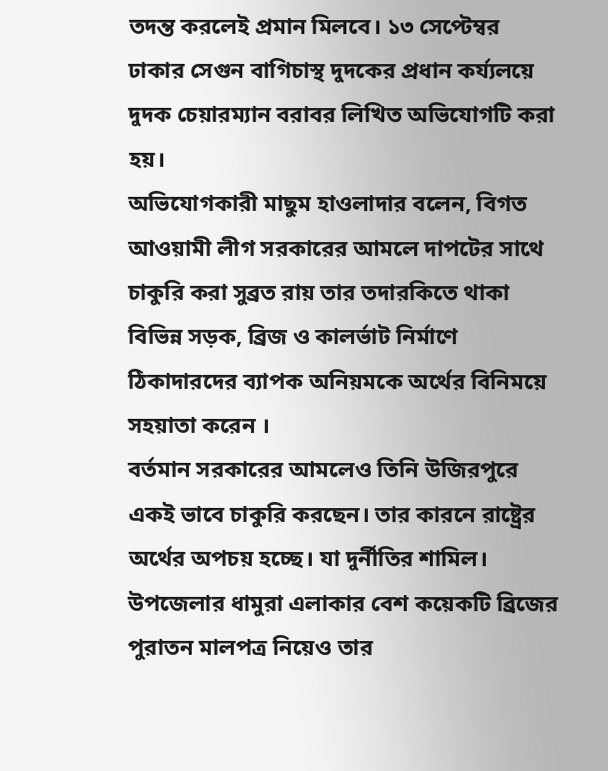তদন্ত করলেই প্রমান মিলবে। ১৩ সেপ্টেম্বর ঢাকার সেগুন বাগিচাস্থ দুদকের প্রধান কর্য্যলয়ে দুদক চেয়ারম্যান বরাবর লিখিত অভিযোগটি করা হয়।
অভিযোগকারী মাছুম হাওলাদার বলেন, বিগত আওয়ামী লীগ সরকারের আমলে দাপটের সাথে চাকুরি করা সুব্রত রায় তার তদারকিতে থাকা বিভিন্ন সড়ক, ব্রিজ ও কালর্ভাট নির্মাণে ঠিকাদারদের ব্যাপক অনিয়মকে অর্থের বিনিময়ে সহয়াতা করেন ।
বর্তমান সরকারের আমলেও তিনি উজিরপুরে একই ভাবে চাকুরি করছেন। তার কারনে রাষ্ট্রের অর্থের অপচয় হচ্ছে। যা দুর্নীতির শামিল। উপজেলার ধামুরা এলাকার বেশ কয়েকটি ব্রিজের পুরাতন মালপত্র নিয়েও তার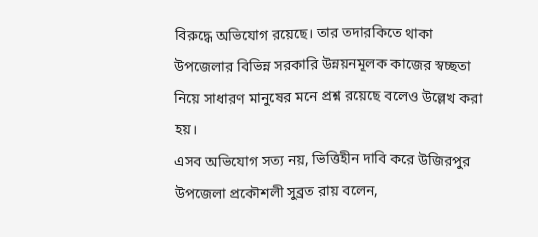বিরুদ্ধে অভিযোগ রয়েছে। তার তদারকিতে থাকা উপজেলার বিভিন্ন সরকারি উন্নয়নমূলক কাজের স্বচ্ছতা নিয়ে সাধারণ মানুষের মনে প্রশ্ন রয়েছে বলেও উল্লেখ করা হয়।
এসব অভিযোগ সত্য নয়, ভিত্তিহীন দাবি করে উজিরপুর উপজেলা প্রকৌশলী সুব্রত রায় বলেন,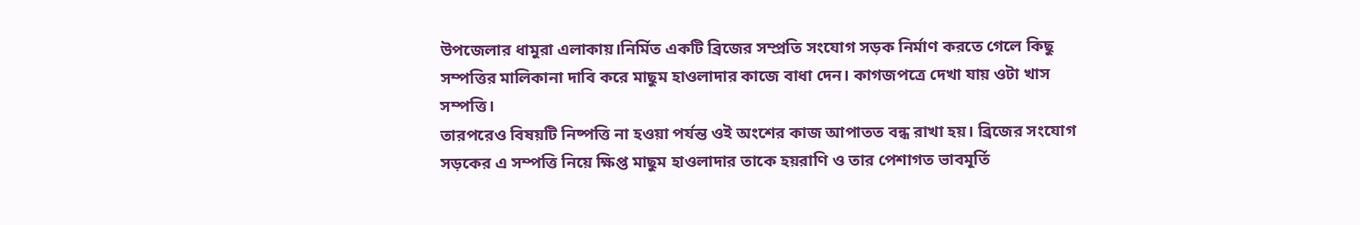উপজেলার ধামুরা এলাকায়।নির্মিত একটি ব্রিজের সম্প্রতি সংযোগ সড়ক নির্মাণ করতে গেলে কিছু সম্পত্তির মালিকানা দাবি করে মাছুম হাওলাদার কাজে বাধা দেন। কাগজপত্রে দেখা যায় ওটা খাস সম্পত্তি।
তারপরেও বিষয়টি নিষ্পত্তি না হওয়া পর্যন্ত ওই অংশের কাজ আপাতত বন্ধ রাখা হয়। ব্রিজের সংযোগ সড়কের এ সম্পত্তি নিয়ে ক্ষিপ্ত মাছুম হাওলাদার তাকে হয়রাণি ও তার পেশাগত ভাবমূর্তি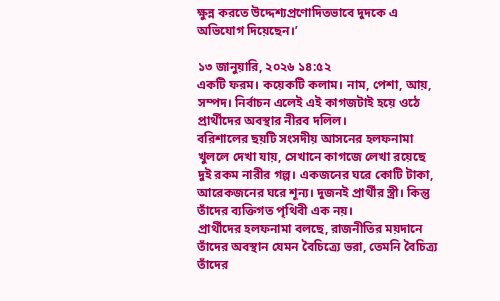ক্ষুন্ন করতে উদ্দেশ্যপ্রণোদিতভাবে দুদকে এ অভিযোগ দিয়েছেন।’

১৩ জানুয়ারি, ২০২৬ ১৪:৫২
একটি ফরম। কয়েকটি কলাম। নাম, পেশা, আয়, সম্পদ। নির্বাচন এলেই এই কাগজটাই হয়ে ওঠে প্রার্থীদের অবস্থার নীরব দলিল।
বরিশালের ছয়টি সংসদীয় আসনের হলফনামা খুললে দেখা যায়, সেখানে কাগজে লেখা রয়েছে দুই রকম নারীর গল্প। একজনের ঘরে কোটি টাকা, আরেকজনের ঘরে শূন্য। দুজনই প্রার্থীর স্ত্রী। কিন্তু তাঁদের ব্যক্তিগত পৃথিবী এক নয়।
প্রার্থীদের হলফনামা বলছে, রাজনীতির ময়দানে তাঁদের অবস্থান যেমন বৈচিত্র্যে ভরা, তেমনি বৈচিত্র্য তাঁদের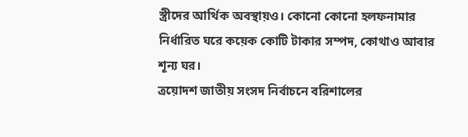স্ত্রীদের আর্থিক অবস্থায়ও। কোনো কোনো হলফনামার নির্ধারিত ঘরে কয়েক কোটি টাকার সম্পদ, কোথাও আবার শূন্য ঘর।
ত্রয়োদশ জাতীয় সংসদ নির্বাচনে বরিশালের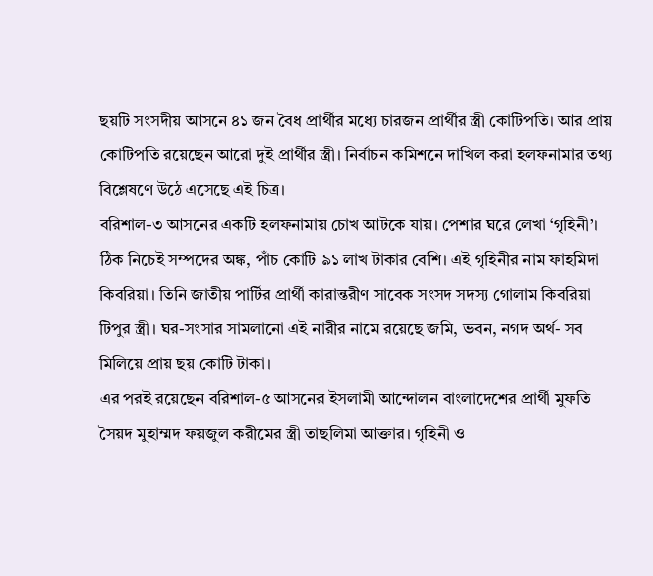ছয়টি সংসদীয় আসনে ৪১ জন বৈধ প্রার্থীর মধ্যে চারজন প্রার্থীর স্ত্রী কোটিপতি। আর প্রায় কোটিপতি রয়েছেন আরো দুই প্রার্থীর স্ত্রী। নির্বাচন কমিশনে দাখিল করা হলফনামার তথ্য বিশ্লেষণে উঠে এসেছে এই চিত্র।
বরিশাল-৩ আসনের একটি হলফনামায় চোখ আটকে যায়। পেশার ঘরে লেখা ‘গৃহিনী’। ঠিক নিচেই সম্পদের অঙ্ক, পাঁচ কোটি ৯১ লাখ টাকার বেশি। এই গৃহিনীর নাম ফাহমিদা কিবরিয়া। তিনি জাতীয় পার্টির প্রার্থী কারান্তরীণ সাবেক সংসদ সদস্য গোলাম কিবরিয়া টিপুর স্ত্রী। ঘর-সংসার সামলানো এই নারীর নামে রয়েছে জমি, ভবন, নগদ অর্থ- সব মিলিয়ে প্রায় ছয় কোটি টাকা।
এর পরই রয়েছেন বরিশাল-৫ আসনের ইসলামী আন্দোলন বাংলাদেশের প্রার্থী মুফতি সৈয়দ মুহাম্মদ ফয়জুল করীমের স্ত্রী তাছলিমা আক্তার। গৃহিনী ও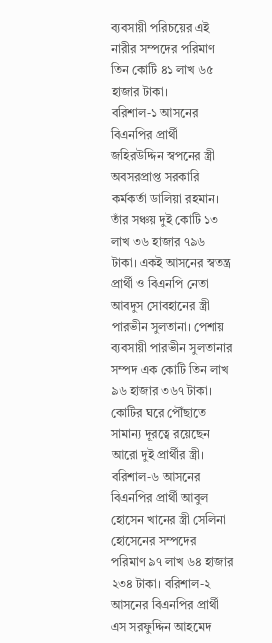ব্যবসায়ী পরিচয়ের এই নারীর সম্পদের পরিমাণ তিন কোটি ৪১ লাখ ৬৫ হাজার টাকা।
বরিশাল-১ আসনের বিএনপির প্রার্থী জহিরউদ্দিন স্বপনের স্ত্রী অবসরপ্রাপ্ত সরকারি কর্মকর্তা ডালিয়া রহমান। তাঁর সঞ্চয় দুই কোটি ১৩ লাখ ৩৬ হাজার ৭৯৬ টাকা। একই আসনের স্বতন্ত্র প্রার্থী ও বিএনপি নেতা আবদুস সোবহানের স্ত্রী পারভীন সুলতানা। পেশায় ব্যবসায়ী পারভীন সুলতানার সম্পদ এক কোটি তিন লাখ ৯৬ হাজার ৩৬৭ টাকা।
কোটির ঘরে পৌঁছাতে সামান্য দূরত্বে রয়েছেন আরো দুই প্রার্থীর স্ত্রী। বরিশাল-৬ আসনের বিএনপির প্রার্থী আবুল হোসেন খানের স্ত্রী সেলিনা হোসেনের সম্পদের পরিমাণ ৯৭ লাখ ৬৪ হাজার ২৩৪ টাকা। বরিশাল-২ আসনের বিএনপির প্রার্থী এস সরফুদ্দিন আহমেদ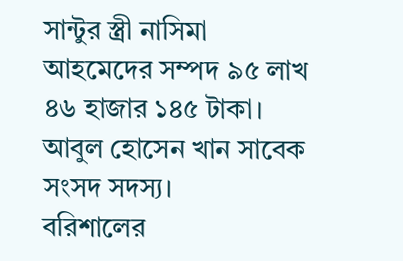সান্টুর স্ত্রী নাসিমা আহমেদের সম্পদ ৯৫ লাখ ৪৬ হাজার ১৪৫ টাকা। আবুল হোসেন খান সাবেক সংসদ সদস্য।
বরিশালের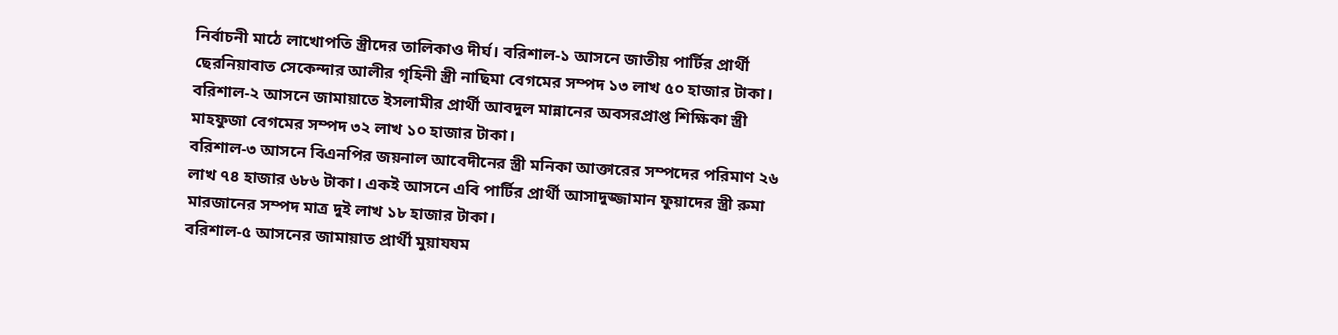নির্বাচনী মাঠে লাখোপতি স্ত্রীদের তালিকাও দীর্ঘ। বরিশাল-১ আসনে জাতীয় পার্টির প্রার্থী ছেরনিয়াবাত সেকেন্দার আলীর গৃহিনী স্ত্রী নাছিমা বেগমের সম্পদ ১৩ লাখ ৫০ হাজার টাকা। বরিশাল-২ আসনে জামায়াতে ইসলামীর প্রার্থী আবদুল মান্নানের অবসরপ্রাপ্ত শিক্ষিকা স্ত্রী মাহফুজা বেগমের সম্পদ ৩২ লাখ ১০ হাজার টাকা।
বরিশাল-৩ আসনে বিএনপির জয়নাল আবেদীনের স্ত্রী মনিকা আক্তারের সম্পদের পরিমাণ ২৬ লাখ ৭৪ হাজার ৬৮৬ টাকা। একই আসনে এবি পার্টির প্রার্থী আসাদুজ্জামান ফুয়াদের স্ত্রী রুমা মারজানের সম্পদ মাত্র দুই লাখ ১৮ হাজার টাকা।
বরিশাল-৫ আসনের জামায়াত প্রার্থী মুয়াযযম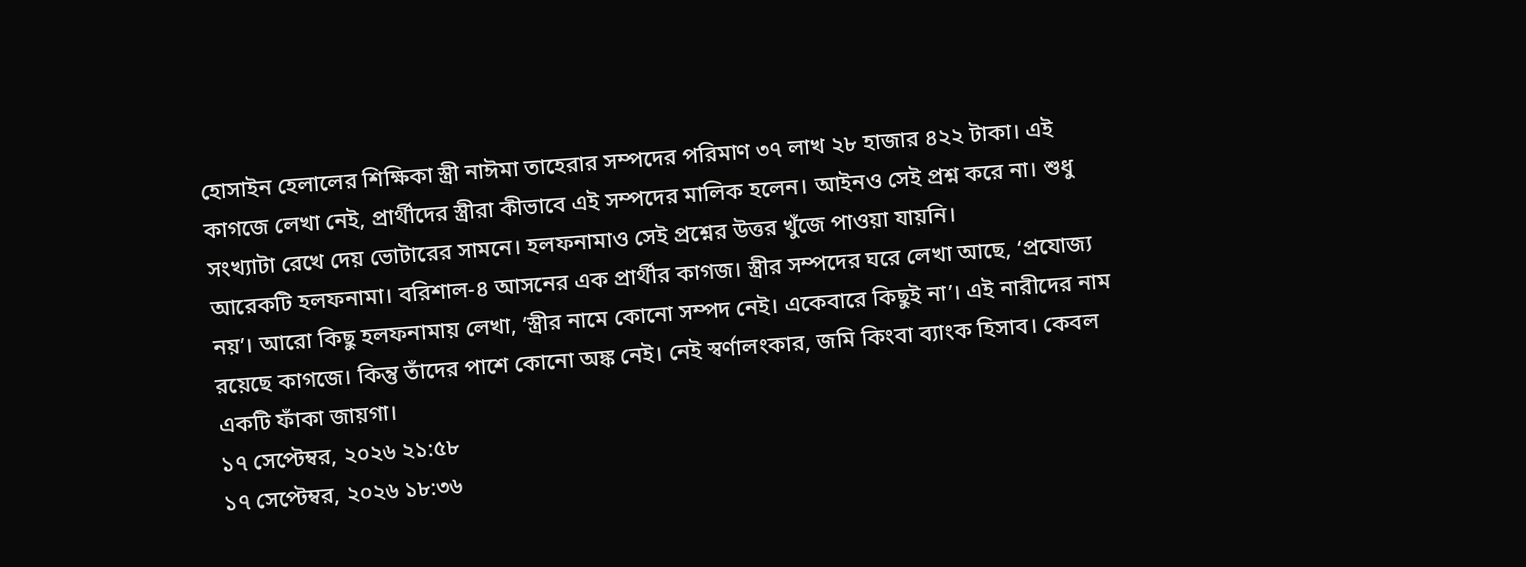হোসাইন হেলালের শিক্ষিকা স্ত্রী নাঈমা তাহেরার সম্পদের পরিমাণ ৩৭ লাখ ২৮ হাজার ৪২২ টাকা। এই কাগজে লেখা নেই, প্রার্থীদের স্ত্রীরা কীভাবে এই সম্পদের মালিক হলেন। আইনও সেই প্রশ্ন করে না। শুধু সংখ্যাটা রেখে দেয় ভোটারের সামনে। হলফনামাও সেই প্রশ্নের উত্তর খুঁজে পাওয়া যায়নি।
আরেকটি হলফনামা। বরিশাল-৪ আসনের এক প্রার্থীর কাগজ। স্ত্রীর সম্পদের ঘরে লেখা আছে, ‘প্রযোজ্য নয়’। আরো কিছু হলফনামায় লেখা, ‘স্ত্রীর নামে কোনো সম্পদ নেই। একেবারে কিছুই না’। এই নারীদের নাম রয়েছে কাগজে। কিন্তু তাঁদের পাশে কোনো অঙ্ক নেই। নেই স্বর্ণালংকার, জমি কিংবা ব্যাংক হিসাব। কেবল একটি ফাঁকা জায়গা।
১৭ সেপ্টেম্বর, ২০২৬ ২১:৫৮
১৭ সেপ্টেম্বর, ২০২৬ ১৮:৩৬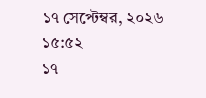১৭ সেপ্টেম্বর, ২০২৬ ১৫:৫২
১৭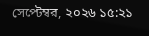সেপ্টেম্বর, ২০২৬ ১৫:২১